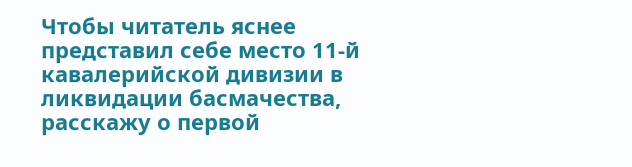Чтобы читатель яснее представил себе место 11-й кавалерийской дивизии в ликвидации басмачества, расскажу о первой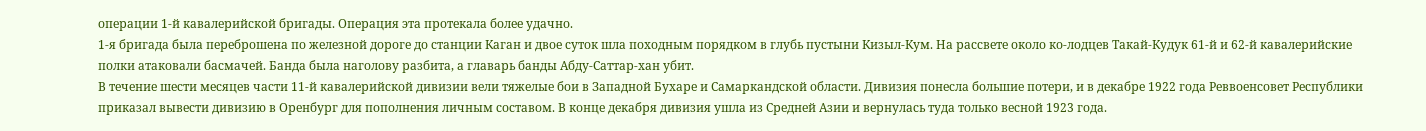операции 1-й кавалерийской бригады. Операция эта протекала более удачно.
1-я бригада была переброшена по железной дороге до станции Каган и двое суток шла походным порядком в глубь пустыни Кизыл-Кум. На рассвете около ко-лодцев Такай-Кудук 61-й и 62-й кавалерийские полки атаковали басмачей. Банда была наголову разбита, а главарь банды Абду-Саттар-хан убит.
В течение шести месяцев части 11-й кавалерийской дивизии вели тяжелые бои в Западной Бухаре и Самаркандской области. Дивизия понесла большие потери, и в декабре 1922 года Реввоенсовет Республики приказал вывести дивизию в Оренбург для пополнения личным составом. В конце декабря дивизия ушла из Средней Азии и вернулась туда только весной 1923 года.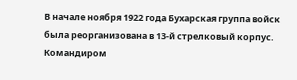В начале ноября 1922 года Бухарская группа войск была реорганизована в 13-й стрелковый корпус. Командиром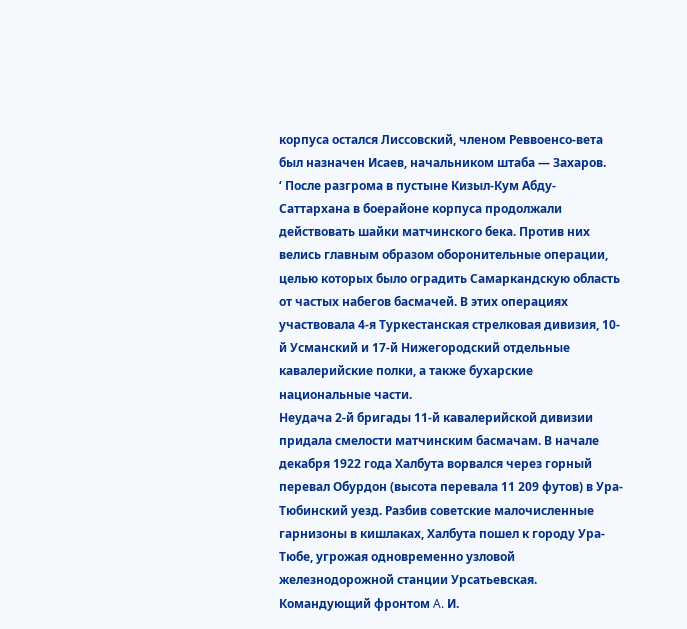корпуса остался Лиссовский, членом Реввоенсо-вета был назначен Исаев, начальником штаба — Захаров.
‘ После разгрома в пустыне Кизыл-Кум Абду-Саттархана в боерайоне корпуса продолжали действовать шайки матчинского бека. Против них велись главным образом оборонительные операции, целью которых было оградить Самаркандскую область от частых набегов басмачей. В этих операциях участвовала 4-я Туркестанская стрелковая дивизия, 10-й Усманский и 17-й Нижегородский отдельные кавалерийские полки, а также бухарские национальные части.
Неудача 2-й бригады 11-й кавалерийской дивизии придала смелости матчинским басмачам. В начале декабря 1922 года Халбута ворвался через горный перевал Обурдон (высота перевала 11 209 футов) в Ура-Тюбинский уезд. Разбив советские малочисленные гарнизоны в кишлаках, Халбута пошел к городу Ура-Тюбе, угрожая одновременно узловой железнодорожной станции Урсатьевская. Командующий фронтом A. И.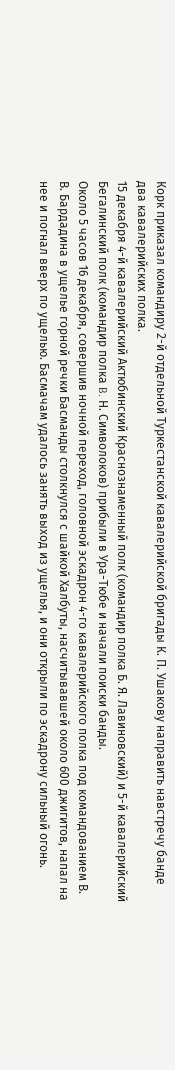Корк приказал командиру 2-й отдельной Туркестанской кавалерийской бригады К. П. Ушакову направить навстречу банде два кавалерийских полка.
15 декабря 4-й кавалерийский Актюбинский Краснознаменный полк (командир полка Б. Я. Лавиновский) и 5-й кавалерийский Бегалинский полк (командир полка B. Н. Символоков) прибыли в Ура-Тюбе и начали поиски банды.
Около 5 часов 16 декабря, совершив ночной переход, головной эскадрон 4-го кавалерийского полка под командованием В. В. Бардадина в ущелье горной речки Басманды столкнулся с шайкой Халбуты, насчитывавшей около 600 джигитов, напал на нее и погнал вверх по ущелью. Басмачам удалось занять выход из ущелья, и они открыли по эскадрону сильный огонь.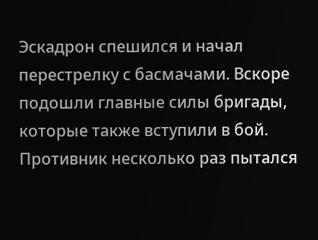Эскадрон спешился и начал перестрелку с басмачами. Вскоре подошли главные силы бригады, которые также вступили в бой. Противник несколько раз пытался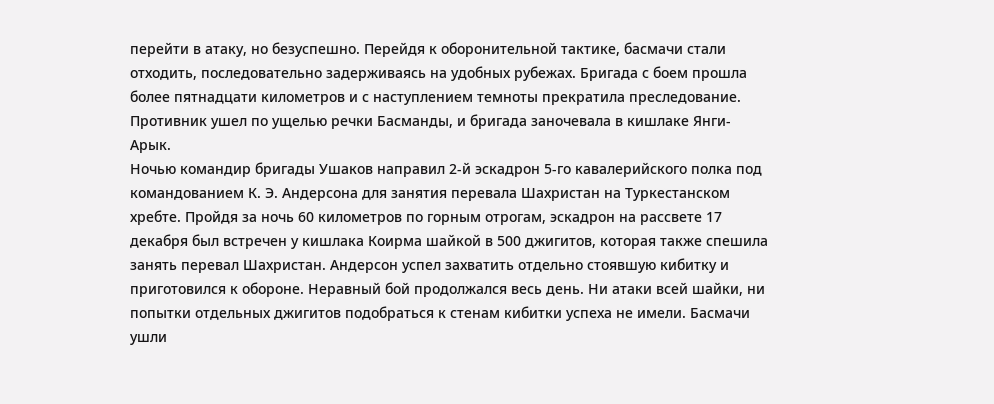перейти в атаку, но безуспешно. Перейдя к оборонительной тактике, басмачи стали отходить, последовательно задерживаясь на удобных рубежах. Бригада с боем прошла более пятнадцати километров и с наступлением темноты прекратила преследование. Противник ушел по ущелью речки Басманды, и бригада заночевала в кишлаке Янги-Арык.
Ночью командир бригады Ушаков направил 2-й эскадрон 5-го кавалерийского полка под командованием К. Э. Андерсона для занятия перевала Шахристан на Туркестанском хребте. Пройдя за ночь 60 километров по горным отрогам, эскадрон на рассвете 17 декабря был встречен у кишлака Коирма шайкой в 500 джигитов, которая также спешила занять перевал Шахристан. Андерсон успел захватить отдельно стоявшую кибитку и приготовился к обороне. Неравный бой продолжался весь день. Ни атаки всей шайки, ни попытки отдельных джигитов подобраться к стенам кибитки успеха не имели. Басмачи ушли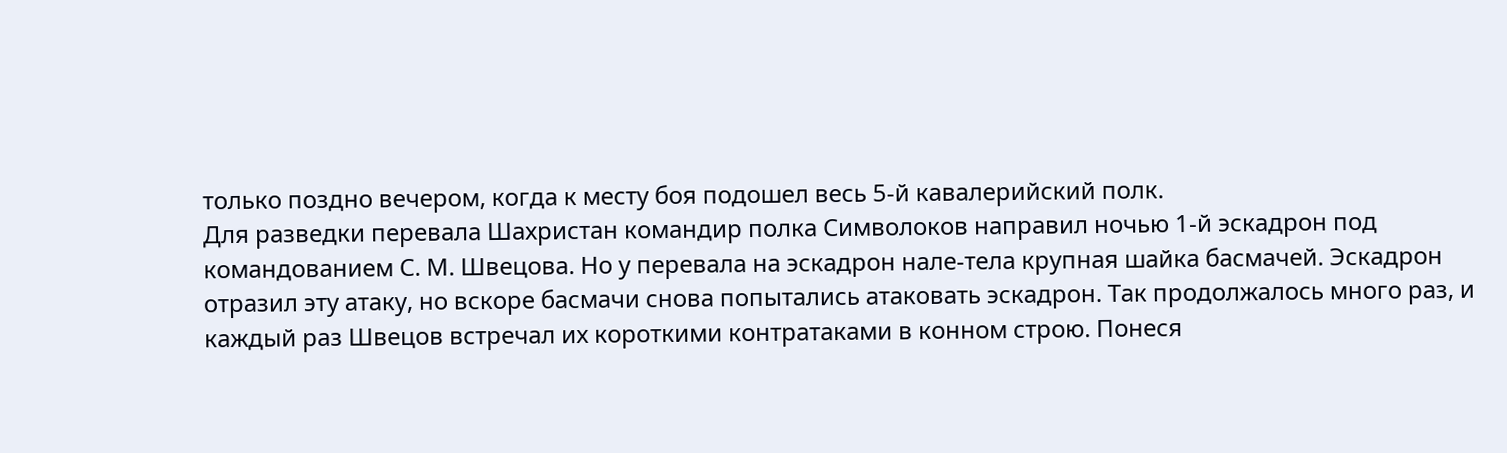только поздно вечером, когда к месту боя подошел весь 5-й кавалерийский полк.
Для разведки перевала Шахристан командир полка Символоков направил ночью 1-й эскадрон под командованием С. М. Швецова. Но у перевала на эскадрон нале-тела крупная шайка басмачей. Эскадрон отразил эту атаку, но вскоре басмачи снова попытались атаковать эскадрон. Так продолжалось много раз, и каждый раз Швецов встречал их короткими контратаками в конном строю. Понеся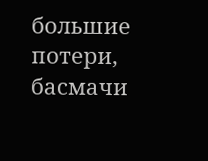большие потери, басмачи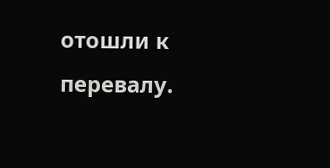отошли к перевалу.